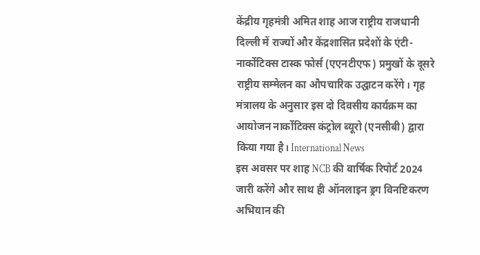केंद्रीय गृहमंत्री अमित शाह आज राष्ट्रीय राजधानी दिल्ली में राज्यों और केंद्रशासित प्रदेशों के एंटी-नार्कोटिक्स टास्क फोर्स (एएनटीएफ) प्रमुखों के दूसरे राष्ट्रीय सम्मेलन का औपचारिक उद्घाटन करेंगे। गृह मंत्रालय के अनुसार इस दो दिवसीय कार्यक्रम का आयोजन नार्कोटिक्स कंट्रोल ब्यूरो (एनसीबी) द्वारा किया गया है। International News
इस अवसर पर शाह NCB की वार्षिक रिपोर्ट 2024 जारी करेंगे और साथ ही ऑनलाइन ड्रग विनष्टिकरण अभियान की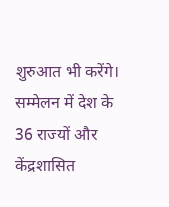शुरुआत भी करेंगे। सम्मेलन में देश के 36 राज्यों और केंद्रशासित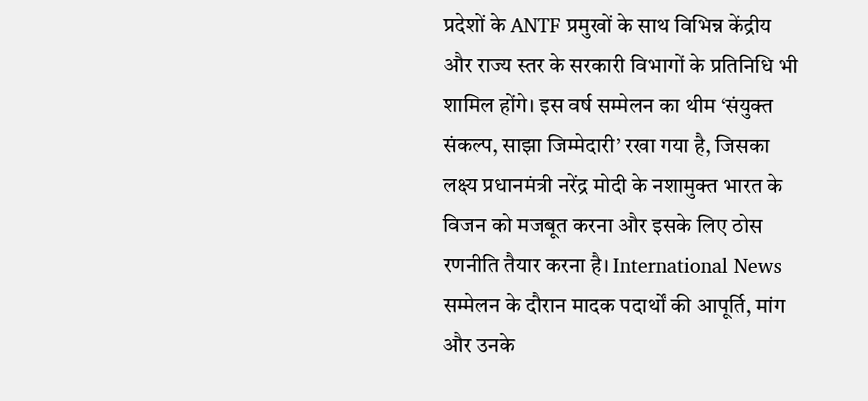प्रदेशों के ANTF प्रमुखों के साथ विभिन्न केंद्रीय और राज्य स्तर के सरकारी विभागों के प्रतिनिधि भी शामिल होंगे। इस वर्ष सम्मेलन का थीम ‘संयुक्त संकल्प, साझा जिम्मेदारी’ रखा गया है, जिसका लक्ष्य प्रधानमंत्री नरेंद्र मोदी के नशामुक्त भारत के विजन को मजबूत करना और इसके लिए ठोस रणनीति तैयार करना है। International News
सम्मेलन के दौरान मादक पदार्थों की आपूर्ति, मांग और उनके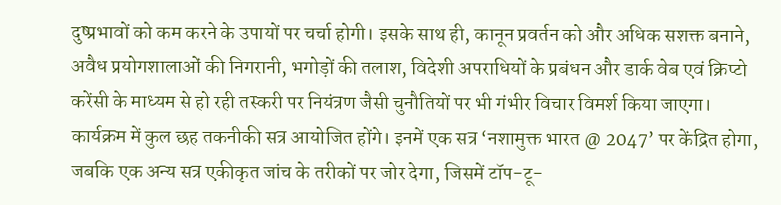दुष्प्रभावों को कम करने के उपायों पर चर्चा होगी। इसके साथ ही, कानून प्रवर्तन को और अधिक सशक्त बनाने, अवैध प्रयोगशालाओं की निगरानी, भगोड़ों की तलाश, विदेशी अपराधियों के प्रबंधन और डार्क वेब एवं क्रिप्टो करेंसी के माध्यम से हो रही तस्करी पर नियंत्रण जैसी चुनौतियों पर भी गंभीर विचार विमर्श किया जाएगा।
कार्यक्रम में कुल छह तकनीकी सत्र आयोजित होंगे। इनमें एक सत्र ‘नशामुक्त भारत @ 2047’ पर केंद्रित होगा, जबकि एक अन्य सत्र एकीकृत जांच के तरीकों पर जोर देगा, जिसमें टॉप-टू-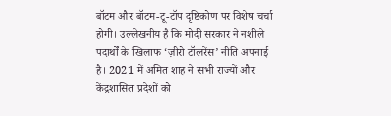बॉटम और बॉटम-टू-टॉप दृष्टिकोण पर विशेष चर्चा होगी। उल्लेखनीय है कि मोदी सरकार ने नशीले पदार्थों के खिलाफ ‘ज़ीरो टॉलरेंस’ नीति अपनाई है। 2021 में अमित शाह ने सभी राज्यों और केंद्रशासित प्रदेशों को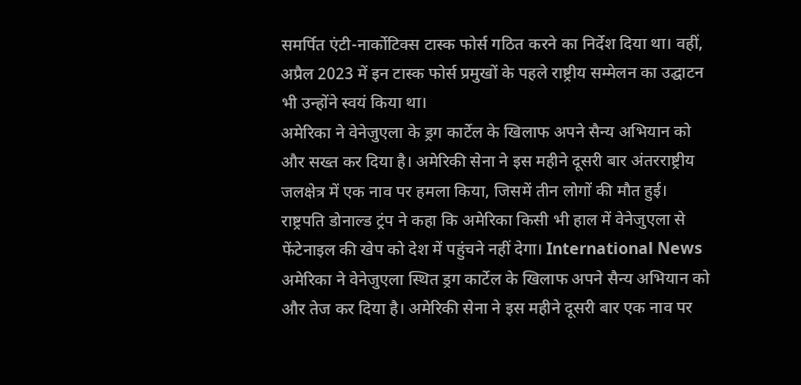समर्पित एंटी-नार्कोटिक्स टास्क फोर्स गठित करने का निर्देश दिया था। वहीं, अप्रैल 2023 में इन टास्क फोर्स प्रमुखों के पहले राष्ट्रीय सम्मेलन का उद्घाटन भी उन्होंने स्वयं किया था।
अमेरिका ने वेनेजुएला के ड्रग कार्टेल के खिलाफ अपने सैन्य अभियान को और सख्त कर दिया है। अमेरिकी सेना ने इस महीने दूसरी बार अंतरराष्ट्रीय जलक्षेत्र में एक नाव पर हमला किया, जिसमें तीन लोगों की मौत हुई। राष्ट्रपति डोनाल्ड ट्रंप ने कहा कि अमेरिका किसी भी हाल में वेनेजुएला से फेंटेनाइल की खेप को देश में पहुंचने नहीं देगा। International News
अमेरिका ने वेनेजुएला स्थित ड्रग कार्टेल के खिलाफ अपने सैन्य अभियान को और तेज कर दिया है। अमेरिकी सेना ने इस महीने दूसरी बार एक नाव पर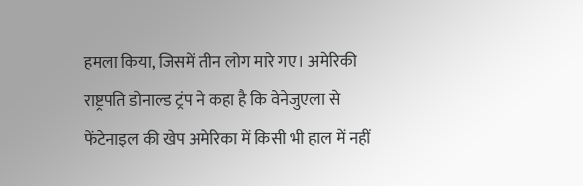हमला किया, जिसमें तीन लोग मारे गए। अमेरिकी राष्ट्रपति डोनाल्ड ट्रंप ने कहा है कि वेनेजुएला से फेंटेनाइल की खेप अमेरिका में किसी भी हाल में नहीं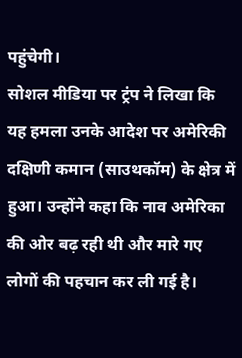पहुंचेगी।
सोशल मीडिया पर ट्रंप ने लिखा कि यह हमला उनके आदेश पर अमेरिकी दक्षिणी कमान (साउथकॉम) के क्षेत्र में हुआ। उन्होंने कहा कि नाव अमेरिका की ओर बढ़ रही थी और मारे गए लोगों की पहचान कर ली गई है।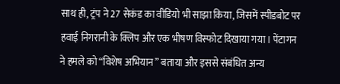साथ ही, ट्रंप ने 27 सेकंड का वीडियो भी साझा किया, जिसमें स्पीडबोट पर हवाई निगरानी के क्लिप और एक भीषण विस्फोट दिखाया गया। पेंटागन ने हमले को “विशेष अभियान” बताया और इससे संबंधित अन्य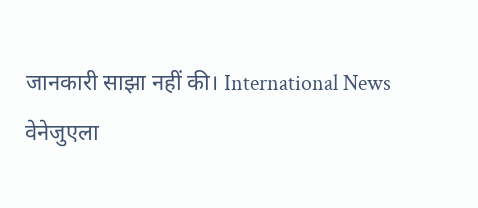जानकारी साझा नहीं की। International News
वेनेजुएला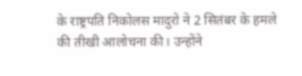के राष्ट्रपति निकोलस मादुरो ने 2 सितंबर के हमले की तीखी आलोचना की। उन्होंने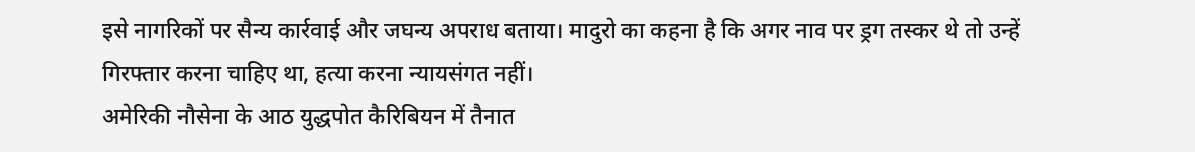इसे नागरिकों पर सैन्य कार्रवाई और जघन्य अपराध बताया। मादुरो का कहना है कि अगर नाव पर ड्रग तस्कर थे तो उन्हें गिरफ्तार करना चाहिए था, हत्या करना न्यायसंगत नहीं।
अमेरिकी नौसेना के आठ युद्धपोत कैरिबियन में तैनात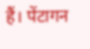हैं। पेंटागन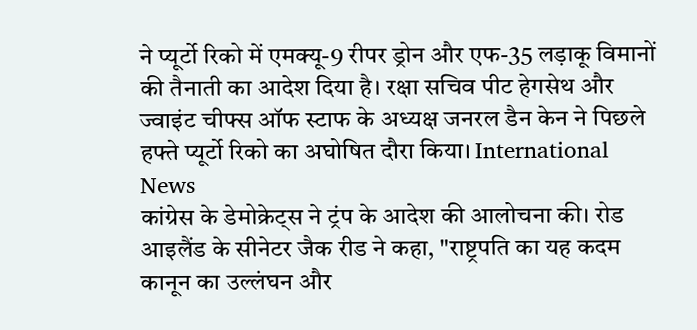ने प्यूर्टो रिको में एमक्यू-9 रीपर ड्रोन और एफ-35 लड़ाकू विमानों की तैनाती का आदेश दिया है। रक्षा सचिव पीट हेगसेथ और ज्वाइंट चीफ्स ऑफ स्टाफ के अध्यक्ष जनरल डैन केन ने पिछले हफ्ते प्यूर्टो रिको का अघोषित दौरा किया। International News
कांग्रेस के डेमोक्रेट्स ने ट्रंप के आदेश की आलोचना की। रोड आइलैंड के सीनेटर जैक रीड ने कहा, "राष्ट्रपति का यह कदम कानून का उल्लंघन और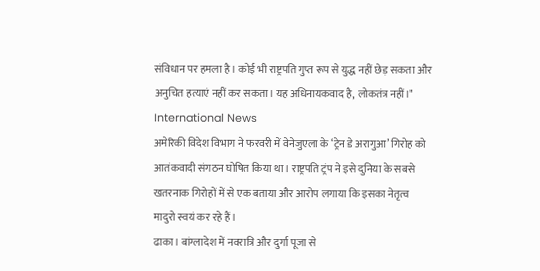संविधान पर हमला है। कोई भी राष्ट्रपति गुप्त रूप से युद्ध नहीं छेड़ सकता और अनुचित हत्याएं नहीं कर सकता। यह अधिनायकवाद है, लोकतंत्र नहीं।" International News
अमेरिकी विदेश विभाग ने फरवरी में वेनेजुएला के ‘ट्रेन डे अरागुआ’ गिरोह को आतंकवादी संगठन घोषित किया था। राष्ट्रपति ट्रंप ने इसे दुनिया के सबसे खतरनाक गिरोहों में से एक बताया और आरोप लगाया कि इसका नेतृत्व मादुरो स्वयं कर रहे हैं।
ढाका। बांग्लादेश में नवरात्रि और दुर्गा पूजा से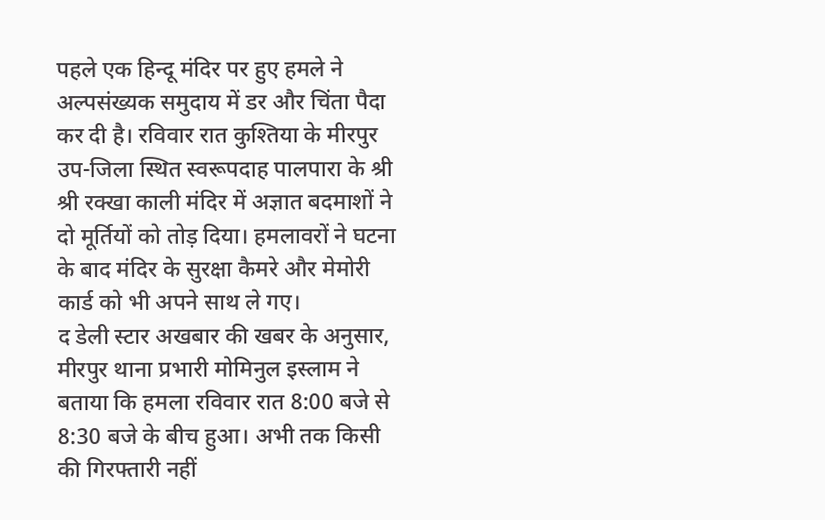पहले एक हिन्दू मंदिर पर हुए हमले ने अल्पसंख्यक समुदाय में डर और चिंता पैदा कर दी है। रविवार रात कुश्तिया के मीरपुर उप-जिला स्थित स्वरूपदाह पालपारा के श्री श्री रक्खा काली मंदिर में अज्ञात बदमाशों ने दो मूर्तियों को तोड़ दिया। हमलावरों ने घटना के बाद मंदिर के सुरक्षा कैमरे और मेमोरी कार्ड को भी अपने साथ ले गए।
द डेली स्टार अखबार की खबर के अनुसार, मीरपुर थाना प्रभारी मोमिनुल इस्लाम ने बताया कि हमला रविवार रात 8:00 बजे से 8:30 बजे के बीच हुआ। अभी तक किसी की गिरफ्तारी नहीं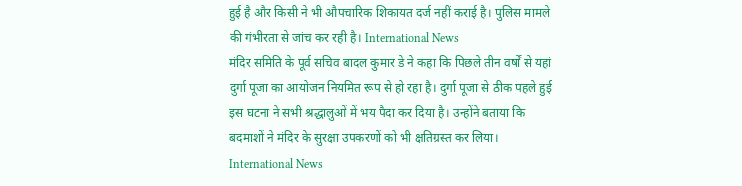हुई है और किसी ने भी औपचारिक शिकायत दर्ज नहीं कराई है। पुलिस मामले की गंभीरता से जांच कर रही है। International News
मंदिर समिति के पूर्व सचिव बादल कुमार डे ने कहा कि पिछले तीन वर्षों से यहां दुर्गा पूजा का आयोजन नियमित रूप से हो रहा है। दुर्गा पूजा से ठीक पहले हुई इस घटना ने सभी श्रद्धालुओं में भय पैदा कर दिया है। उन्होंने बताया कि बदमाशों ने मंदिर के सुरक्षा उपकरणों को भी क्षतिग्रस्त कर लिया। International News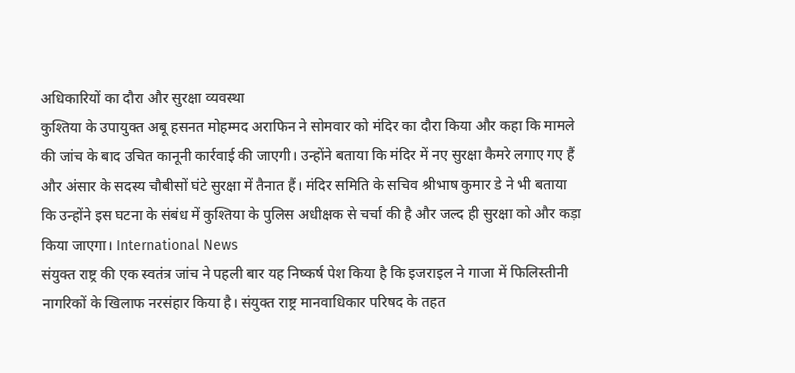अधिकारियों का दौरा और सुरक्षा व्यवस्था
कुश्तिया के उपायुक्त अबू हसनत मोहम्मद अराफिन ने सोमवार को मंदिर का दौरा किया और कहा कि मामले की जांच के बाद उचित कानूनी कार्रवाई की जाएगी। उन्होंने बताया कि मंदिर में नए सुरक्षा कैमरे लगाए गए हैं और अंसार के सदस्य चौबीसों घंटे सुरक्षा में तैनात हैं। मंदिर समिति के सचिव श्रीभाष कुमार डे ने भी बताया कि उन्होंने इस घटना के संबंध में कुश्तिया के पुलिस अधीक्षक से चर्चा की है और जल्द ही सुरक्षा को और कड़ा किया जाएगा। International News
संयुक्त राष्ट्र की एक स्वतंत्र जांच ने पहली बार यह निष्कर्ष पेश किया है कि इजराइल ने गाजा में फिलिस्तीनी नागरिकों के खिलाफ नरसंहार किया है। संयुक्त राष्ट्र मानवाधिकार परिषद के तहत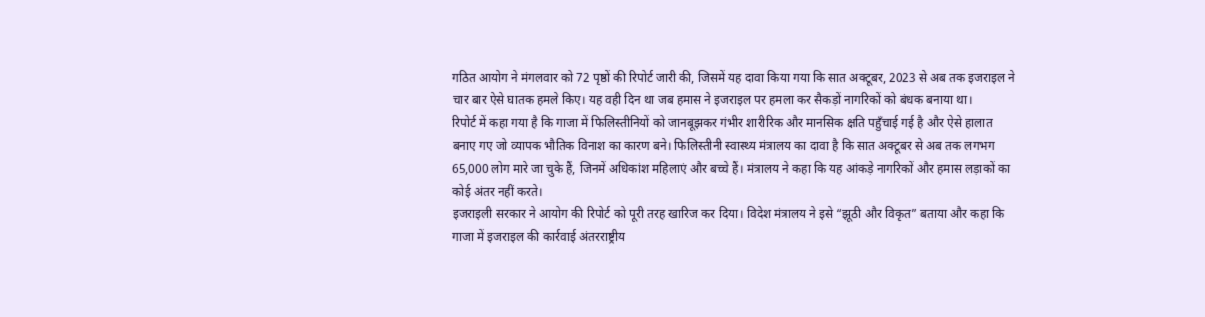गठित आयोग ने मंगलवार को 72 पृष्ठों की रिपोर्ट जारी की, जिसमें यह दावा किया गया कि सात अक्टूबर, 2023 से अब तक इजराइल ने चार बार ऐसे घातक हमले किए। यह वही दिन था जब हमास ने इजराइल पर हमला कर सैकड़ों नागरिकों को बंधक बनाया था।
रिपोर्ट में कहा गया है कि गाजा में फिलिस्तीनियों को जानबूझकर गंभीर शारीरिक और मानसिक क्षति पहुँचाई गई है और ऐसे हालात बनाए गए जो व्यापक भौतिक विनाश का कारण बने। फिलिस्तीनी स्वास्थ्य मंत्रालय का दावा है कि सात अक्टूबर से अब तक लगभग 65,000 लोग मारे जा चुके हैं, जिनमें अधिकांश महिलाएं और बच्चे हैं। मंत्रालय ने कहा कि यह आंकड़े नागरिकों और हमास लड़ाकों का कोई अंतर नहीं करते।
इजराइली सरकार ने आयोग की रिपोर्ट को पूरी तरह खारिज कर दिया। विदेश मंत्रालय ने इसे “झूठी और विकृत” बताया और कहा कि गाजा में इजराइल की कार्रवाई अंतरराष्ट्रीय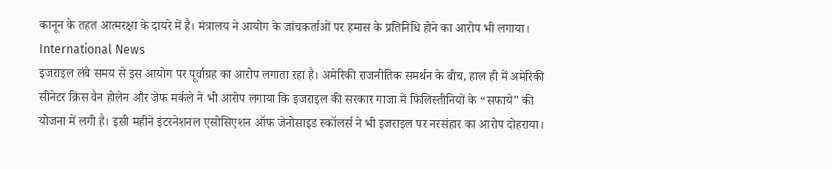कानून के तहत आत्मरक्षा के दायरे में है। मंत्रालय ने आयोग के जांचकर्ताओं पर हमास के प्रतिनिधि होने का आरोप भी लगाया। International News
इजराइल लंबे समय से इस आयोग पर पूर्वाग्रह का आरोप लगाता रहा है। अमेरिकी राजनीतिक समर्थन के बीच, हाल ही में अमेरिकी सीनेटर क्रिस वैन होलेन और जेफ मर्कले ने भी आरोप लगाया कि इजराइल की सरकार गाजा में फिलिस्तीनियों के “सफाये” की योजना में लगी है। इसी महीने इंटरनेशनल एसोसिएशन ऑफ जेनोसाइड स्कॉलर्स ने भी इजराइल पर नरसंहार का आरोप दोहराया।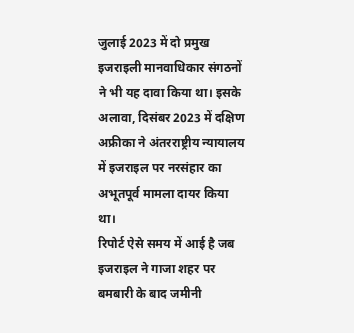जुलाई 2023 में दो प्रमुख इजराइली मानवाधिकार संगठनों ने भी यह दावा किया था। इसके अलावा, दिसंबर 2023 में दक्षिण अफ्रीका ने अंतरराष्ट्रीय न्यायालय में इजराइल पर नरसंहार का अभूतपूर्व मामला दायर किया था।
रिपोर्ट ऐसे समय में आई है जब इजराइल ने गाजा शहर पर बमबारी के बाद जमीनी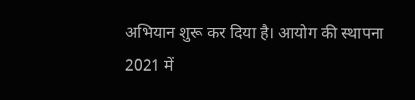अभियान शुरू कर दिया है। आयोग की स्थापना 2021 में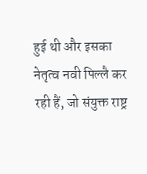हुई थी और इसका नेतृत्व नवी पिल्लै कर रही हैं, जो संयुक्त राष्ट्र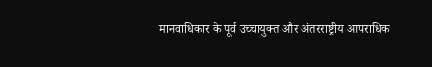मानवाधिकार के पूर्व उच्चायुक्त और अंतरराष्ट्रीय आपराधिक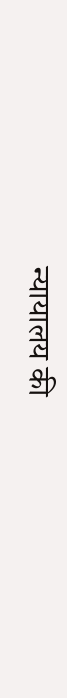न्यायालय की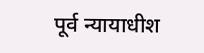पूर्व न्यायाधीश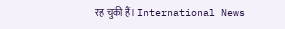रह चुकी हैं। International News